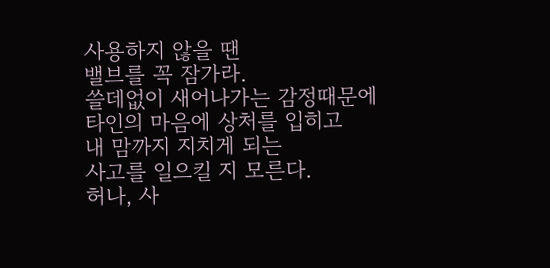사용하지 않을 땐
밸브를 꼭 잠가라.
쓸데없이 새어나가는 감정때문에
타인의 마음에 상처를 입히고
내 맘까지 지치게 되는
사고를 일으킬 지 모른다.
허나, 사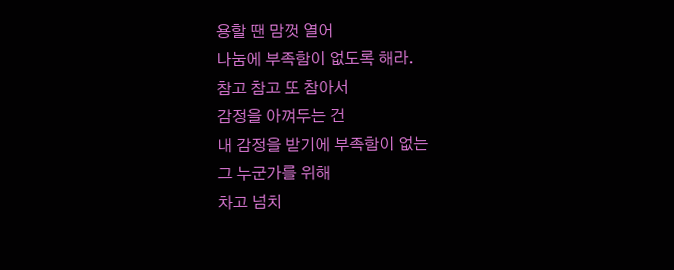용할 땐 맘껏 열어
나눔에 부족함이 없도록 해라.
참고 참고 또 참아서
감정을 아껴두는 건
내 감정을 받기에 부족함이 없는
그 누군가를 위해
차고 넘치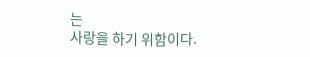는
사랑을 하기 위함이다.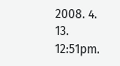2008. 4. 13. 12:51pm.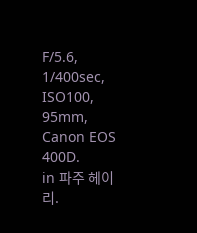F/5.6, 1/400sec, ISO100, 95mm, Canon EOS 400D.
in 파주 헤이리.